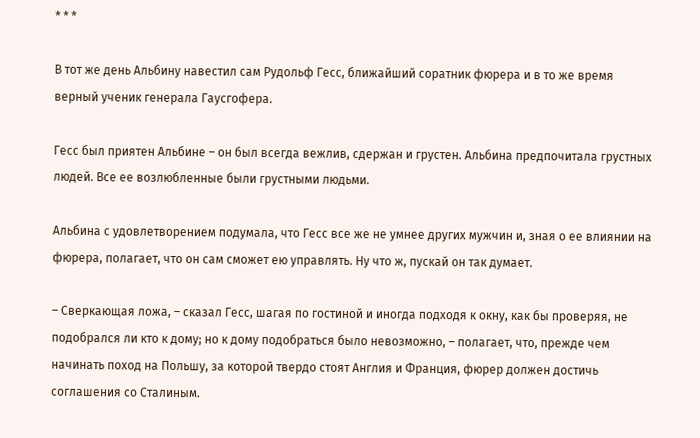* * *

В тот же день Альбину навестил сам Рудольф Гесс, ближайший соратник фюрера и в то же время верный ученик генерала Гаусгофера.

Гесс был приятен Альбине – он был всегда вежлив, сдержан и грустен. Альбина предпочитала грустных людей. Все ее возлюбленные были грустными людьми.

Альбина с удовлетворением подумала, что Гесс все же не умнее других мужчин и, зная о ее влиянии на фюрера, полагает, что он сам сможет ею управлять. Ну что ж, пускай он так думает.

– Сверкающая ложа, – сказал Гесс, шагая по гостиной и иногда подходя к окну, как бы проверяя, не подобрался ли кто к дому; но к дому подобраться было невозможно, – полагает, что, прежде чем начинать поход на Польшу, за которой твердо стоят Англия и Франция, фюрер должен достичь соглашения со Сталиным.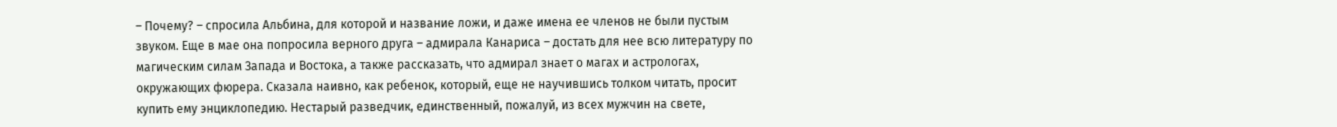– Почему? – спросила Альбина, для которой и название ложи, и даже имена ее членов не были пустым звуком. Еще в мае она попросила верного друга – адмирала Канариса – достать для нее всю литературу по магическим силам Запада и Востока, а также рассказать, что адмирал знает о магах и астрологах, окружающих фюрера. Сказала наивно, как ребенок, который, еще не научившись толком читать, просит купить ему энциклопедию. Нестарый разведчик, единственный, пожалуй, из всех мужчин на свете,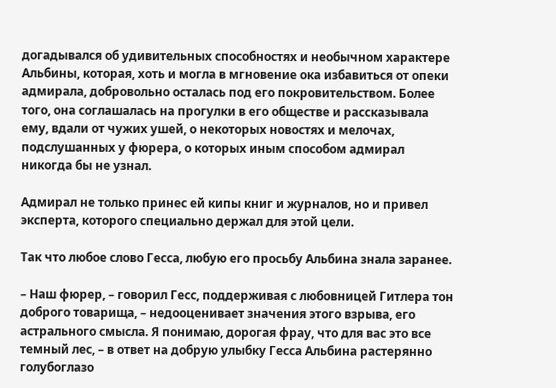догадывался об удивительных способностях и необычном характере Альбины, которая, хоть и могла в мгновение ока избавиться от опеки адмирала, добровольно осталась под его покровительством. Более того, она соглашалась на прогулки в его обществе и рассказывала ему, вдали от чужих ушей, о некоторых новостях и мелочах, подслушанных у фюрера, о которых иным способом адмирал никогда бы не узнал.

Адмирал не только принес ей кипы книг и журналов, но и привел эксперта, которого специально держал для этой цели.

Так что любое слово Гесса, любую его просьбу Альбина знала заранее.

– Наш фюрер, – говорил Гесс, поддерживая с любовницей Гитлера тон доброго товарища, – недооценивает значения этого взрыва, его астрального смысла. Я понимаю, дорогая фрау, что для вас это все темный лес, – в ответ на добрую улыбку Гесса Альбина растерянно голубоглазо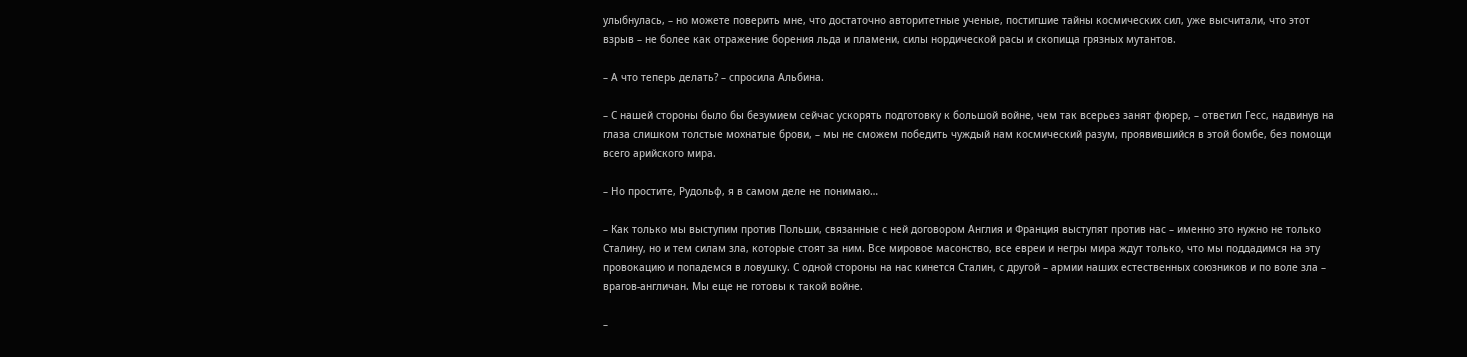улыбнулась, – но можете поверить мне, что достаточно авторитетные ученые, постигшие тайны космических сил, уже высчитали, что этот взрыв – не более как отражение борения льда и пламени, силы нордической расы и скопища грязных мутантов.

– А что теперь делать? – спросила Альбина.

– С нашей стороны было бы безумием сейчас ускорять подготовку к большой войне, чем так всерьез занят фюрер, – ответил Гесс, надвинув на глаза слишком толстые мохнатые брови, – мы не сможем победить чуждый нам космический разум, проявившийся в этой бомбе, без помощи всего арийского мира.

– Но простите, Рудольф, я в самом деле не понимаю…

– Как только мы выступим против Польши, связанные с ней договором Англия и Франция выступят против нас – именно это нужно не только Сталину, но и тем силам зла, которые стоят за ним. Все мировое масонство, все евреи и негры мира ждут только, что мы поддадимся на эту провокацию и попадемся в ловушку. С одной стороны на нас кинется Сталин, с другой – армии наших естественных союзников и по воле зла – врагов-англичан. Мы еще не готовы к такой войне.

–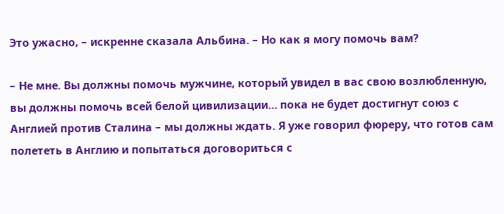Это ужасно, – искренне сказала Альбина. – Но как я могу помочь вам?

– Не мне. Вы должны помочь мужчине, который увидел в вас свою возлюбленную, вы должны помочь всей белой цивилизации… пока не будет достигнут союз с Англией против Сталина – мы должны ждать. Я уже говорил фюреру, что готов сам полететь в Англию и попытаться договориться с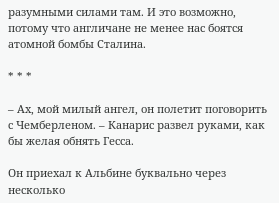разумными силами там. И это возможно, потому что англичане не менее нас боятся атомной бомбы Сталина.

* * *

– Ах, мой милый ангел, он полетит поговорить с Чемберленом. – Канарис развел руками, как бы желая обнять Гесса.

Он приехал к Альбине буквально через несколько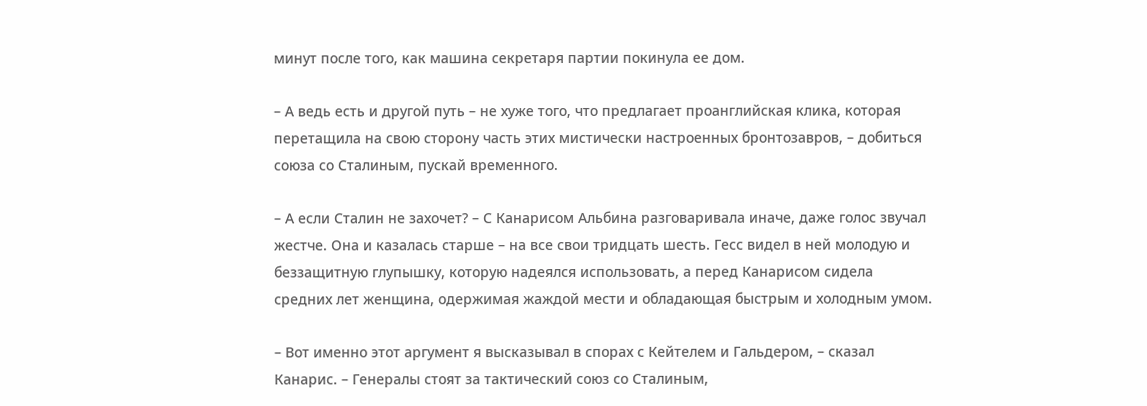минут после того, как машина секретаря партии покинула ее дом.

– А ведь есть и другой путь – не хуже того, что предлагает проанглийская клика, которая перетащила на свою сторону часть этих мистически настроенных бронтозавров, – добиться союза со Сталиным, пускай временного.

– А если Сталин не захочет? – С Канарисом Альбина разговаривала иначе, даже голос звучал жестче. Она и казалась старше – на все свои тридцать шесть. Гесс видел в ней молодую и беззащитную глупышку, которую надеялся использовать, а перед Канарисом сидела средних лет женщина, одержимая жаждой мести и обладающая быстрым и холодным умом.

– Вот именно этот аргумент я высказывал в спорах с Кейтелем и Гальдером, – сказал Канарис. – Генералы стоят за тактический союз со Сталиным,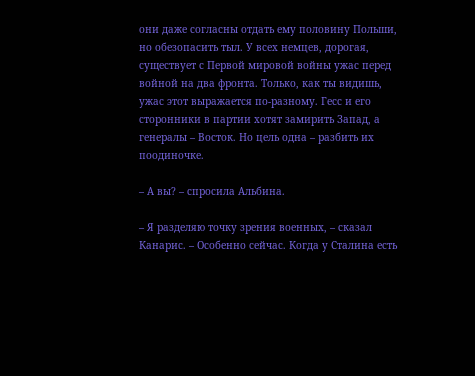они даже согласны отдать ему половину Польши, но обезопасить тыл. У всех немцев, дорогая, существует с Первой мировой войны ужас перед войной на два фронта. Только, как ты видишь, ужас этот выражается по-разному. Гесс и его сторонники в партии хотят замирить Запад, а генералы – Восток. Но цель одна – разбить их поодиночке.

– А вы? – спросила Альбина.

– Я разделяю точку зрения военных, – сказал Канарис. – Особенно сейчас. Когда у Сталина есть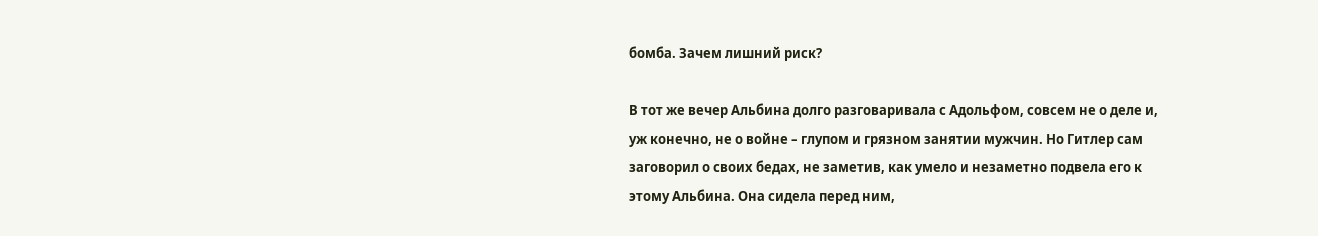бомба. Зачем лишний риск?

В тот же вечер Альбина долго разговаривала с Адольфом, совсем не о деле и, уж конечно, не о войне – глупом и грязном занятии мужчин. Но Гитлер сам заговорил о своих бедах, не заметив, как умело и незаметно подвела его к этому Альбина. Она сидела перед ним,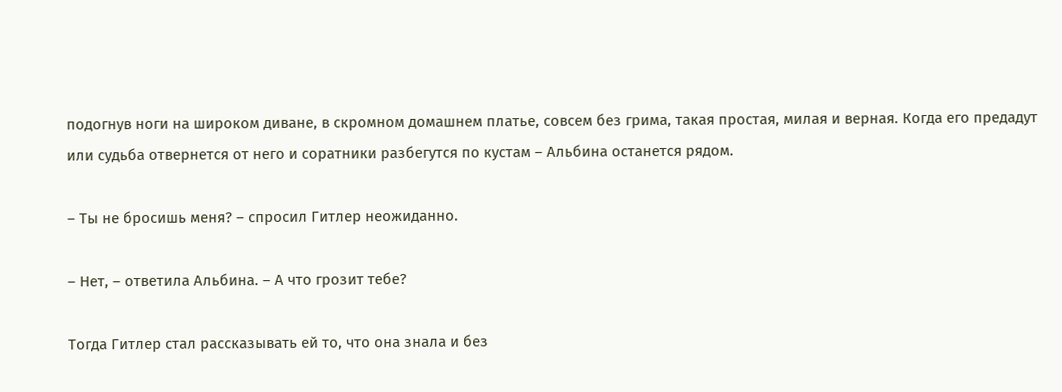подогнув ноги на широком диване, в скромном домашнем платье, совсем без грима, такая простая, милая и верная. Когда его предадут или судьба отвернется от него и соратники разбегутся по кустам – Альбина останется рядом.

– Ты не бросишь меня? – спросил Гитлер неожиданно.

– Нет, – ответила Альбина. – А что грозит тебе?

Тогда Гитлер стал рассказывать ей то, что она знала и без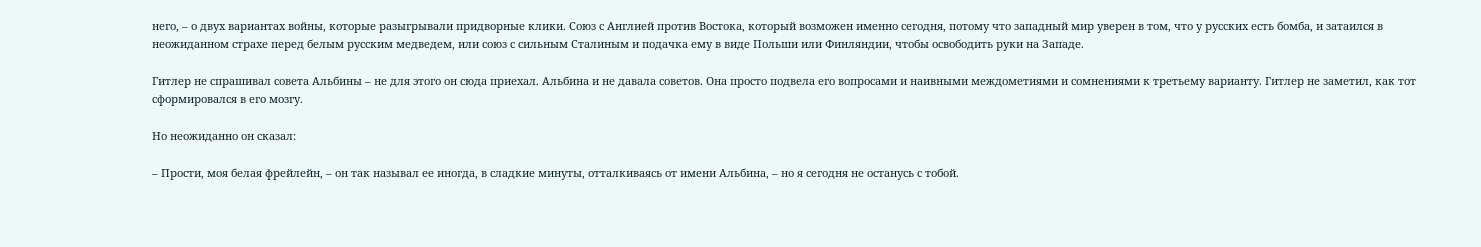него, – о двух вариантах войны, которые разыгрывали придворные клики. Союз с Англией против Востока, который возможен именно сегодня, потому что западный мир уверен в том, что у русских есть бомба, и затаился в неожиданном страхе перед белым русским медведем, или союз с сильным Сталиным и подачка ему в виде Польши или Финляндии, чтобы освободить руки на Западе.

Гитлер не спрашивал совета Альбины – не для этого он сюда приехал. Альбина и не давала советов. Она просто подвела его вопросами и наивными междометиями и сомнениями к третьему варианту. Гитлер не заметил, как тот сформировался в его мозгу.

Но неожиданно он сказал:

– Прости, моя белая фрейлейн, – он так называл ее иногда, в сладкие минуты, отталкиваясь от имени Альбина, – но я сегодня не останусь с тобой.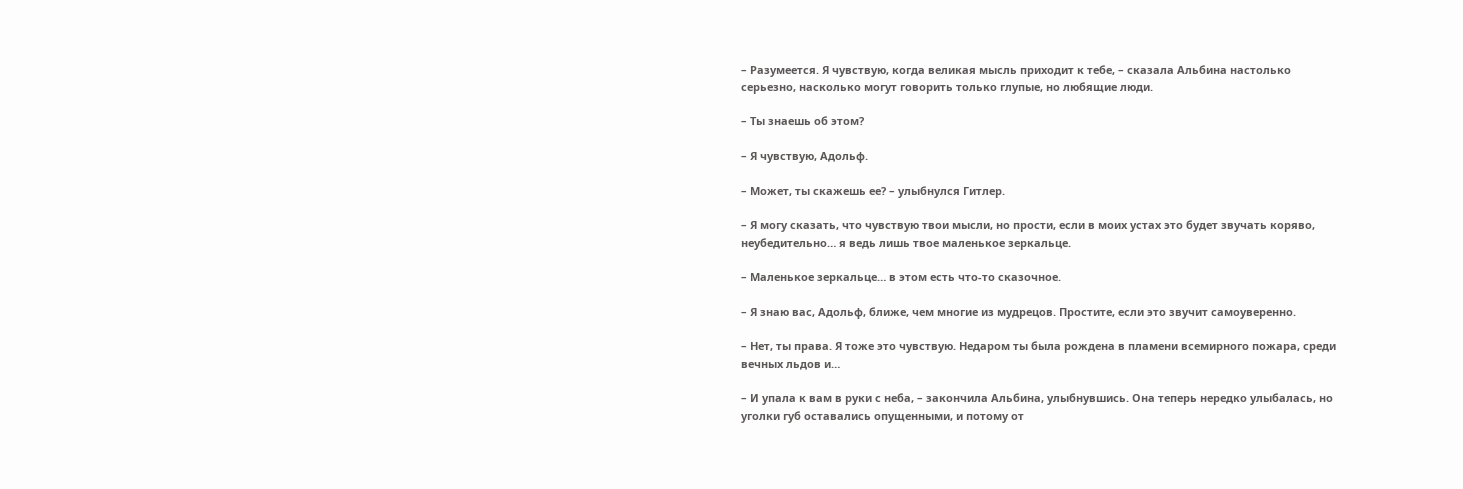– Разумеется. Я чувствую, когда великая мысль приходит к тебе, – сказала Альбина настолько серьезно, насколько могут говорить только глупые, но любящие люди.

– Ты знаешь об этом?

– Я чувствую, Адольф.

– Может, ты скажешь ее? – улыбнулся Гитлер.

– Я могу сказать, что чувствую твои мысли, но прости, если в моих устах это будет звучать коряво, неубедительно… я ведь лишь твое маленькое зеркальце.

– Маленькое зеркальце… в этом есть что-то сказочное.

– Я знаю вас, Адольф, ближе, чем многие из мудрецов. Простите, если это звучит самоуверенно.

– Нет, ты права. Я тоже это чувствую. Недаром ты была рождена в пламени всемирного пожара, среди вечных льдов и…

– И упала к вам в руки с неба, – закончила Альбина, улыбнувшись. Она теперь нередко улыбалась, но уголки губ оставались опущенными, и потому от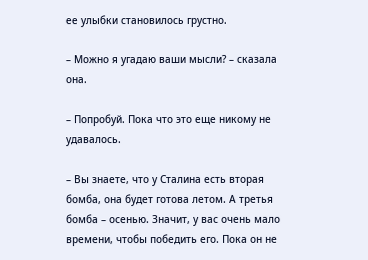ее улыбки становилось грустно.

– Можно я угадаю ваши мысли? – сказала она.

– Попробуй. Пока что это еще никому не удавалось.

– Вы знаете, что у Сталина есть вторая бомба, она будет готова летом. А третья бомба – осенью. Значит, у вас очень мало времени, чтобы победить его. Пока он не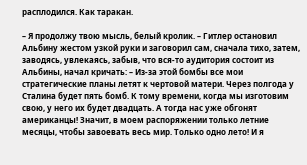расплодился. Как таракан.

– Я продолжу твою мысль, белый кролик. – Гитлер остановил Альбину жестом узкой руки и заговорил сам, сначала тихо, затем, заводясь, увлекаясь, забыв, что вся-то аудитория состоит из Альбины, начал кричать: – Из-за этой бомбы все мои стратегические планы летят к чертовой матери. Через полгода у Сталина будет пять бомб. К тому времени, когда мы изготовим свою, у него их будет двадцать. А тогда нас уже обгонят американцы! Значит, в моем распоряжении только летние месяцы, чтобы завоевать весь мир. Только одно лето! И я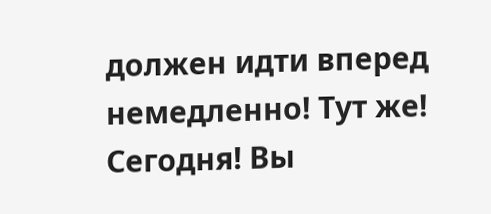должен идти вперед немедленно! Тут же! Сегодня! Вы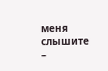меня слышите –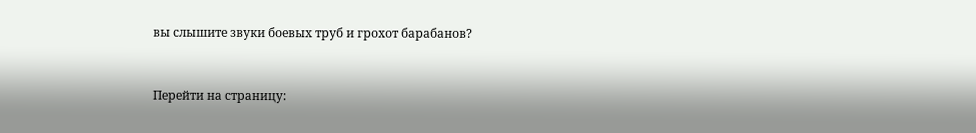вы слышите звуки боевых труб и грохот барабанов?


Перейти на страницу: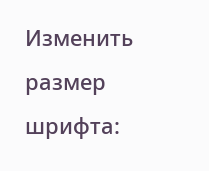Изменить размер шрифта: